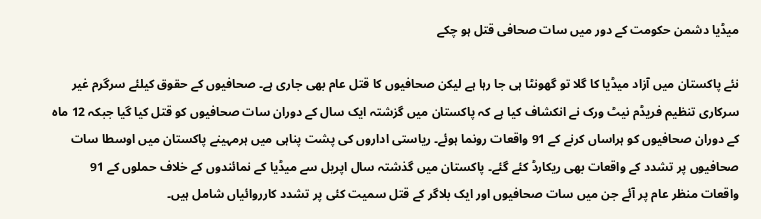میڈیا دشمن حکومت کے دور میں سات صحافی قتل ہو چکے

نئے پاکستان میں آزاد میڈیا کا گلا تو گھونٹا ہی جا رہا ہے لیکن صحافیوں کا قتل عام بھی جاری ہے۔ صحافیوں کے حقوق کیلئے سرگرم غیر سرکاری تنظیم فریڈم نیٹ ورک نے انکشاف کیا ہے کہ پاکستان میں گزشتہ ایک سال کے دوران سات صحافیوں کو قتل کیا گیا جبکہ 12 ماہ کے دوران صحافیوں کو ہراساں کرنے کے 91 واقعات رونما ہوئے۔ ریاستی اداروں کی پشت پناہی میں ہرمہینے پاکستان میں اوسطا سات صحافیوں پر تشدد کے واقعات بھی ریکارڈ کئے گئے۔ پاکستان میں گذشتہ سال اپریل سے میڈیا کے نمائندوں کے خلاف حملوں کے 91 واقعات منظر عام پر آئے جن میں سات صحافیوں اور ایک بلاگر کے قتل سمیت کئی پر تشدد کارروائیاں شامل ہیں۔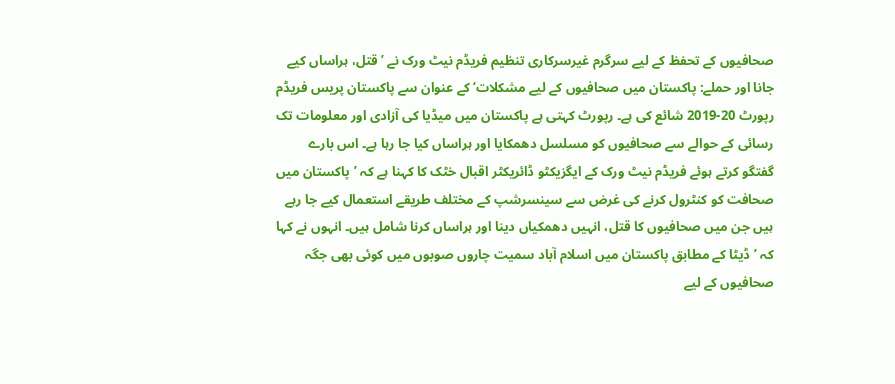صحافیوں کے تحفظ کے لیے سرگرم غیرسرکاری تنظیم فریڈم نیٹ ورک نے ’قتل، ہراساں کیے جانا اور حملے: پاکستان میں صحافیوں کے لیے مشکلات‘ کے عنوان سے پاکستان پریس فریڈم رپورٹ 20-2019 شائع کی ہے۔ رپورٹ کہتی ہے پاکستان میں میڈیا کی آزادی اور معلومات تک رسائی کے حوالے سے صحافیوں کو مسلسل دھمکایا اور ہراساں کیا جا رہا ہے۔ اس بارے گفتگو کرتے ہوئے فریڈم نیٹ ورک کے ایگزیکٹو ڈائریکٹر اقبال خٹک کا کہنا ہے کہ ’پاکستان میں صحافت کو کنٹرول کرنے کی غرض سے سینسرشپ کے مختلف طریقے استعمال کیے جا رہے ہیں جن میں صحافیوں کا قتل، انہیں دھمکیاں دینا اور ہراساں کرنا شامل ہیں۔ انہوں نے کہا کہ ’ڈیٹا کے مطابق پاکستان میں اسلام آباد سمیت چاروں صوبوں میں کوئی بھی جگہ صحافیوں کے لیے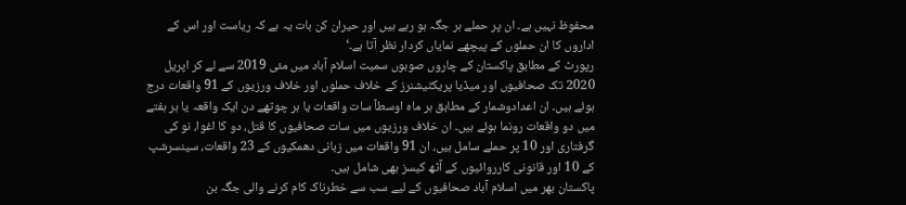محفوظ نہیں ہے۔ ان پر حملے ہر جگہ ہو رہے ہیں اور حیران کن بات یہ ہے کہ ریاست اور اس کے اداروں کا ان حملوں کے پیچھے نمایاں کردار نظر آتا ہے۔‘
رپورٹ کے مطابق پاکستان کے چاروں صوبوں سمیت اسلام آباد میں مئی 2019 سے لے کر اپریل 2020 تک صحافیوں اور میڈیا پریکٹیشنرز کے خلاف حملوں اور خلاف ورزیوں کے 91 واقعات درج ہوئے ہیں۔ ان اعدادوشمار کے مطابق ہر ماہ اوسطاً سات واقعات یا ہر چوتھے دن ایک واقعہ یا ہر ہفتے میں دو واقعات رونما ہوئے ہیں۔ ان خلاف ورزیوں میں سات صحافیوں کا قتل، دو کا اغوا، نو کی گرفتاری اور 10 پر حملے سامل ہیں، ان 91 واقعات میں زبانی دھمکیوں کے 23 واقعات، سینسرشپ کے 10 اور قانونی کارروائیوں کے آٹھ کیسز بھی شامل ہیں۔
پاکستان بھر میں اسلام آباد صحافیوں کے لیے سب سے خطرناک کام کرنے والی جگہ بن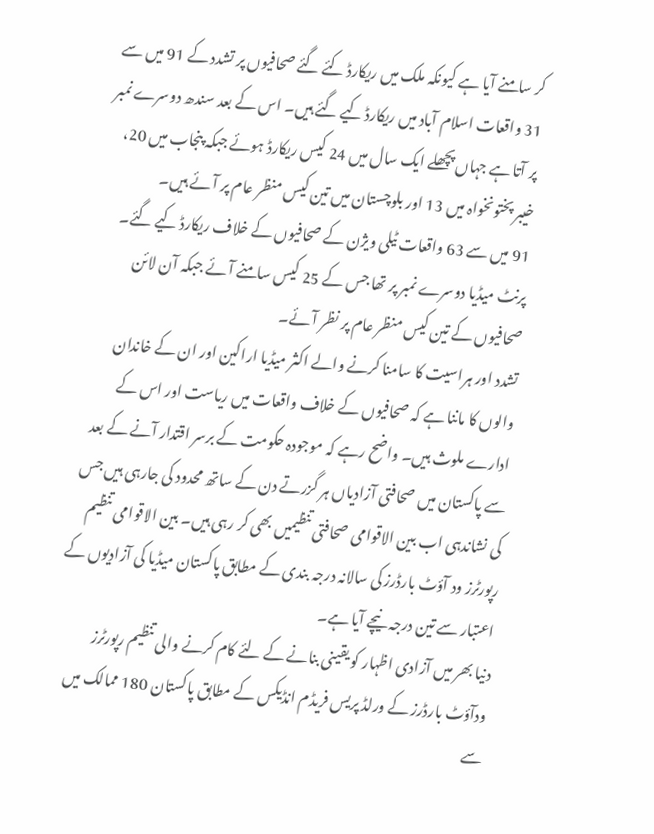کر سامنے آیا ہے کیونکہ ملک میں ریکارڈ کئے گئے صحافیوں پر تشدد کے 91 میں سے 31 واقعات اسلام آباد میں ریکارڈ کیے گئے ہیں۔ اس کے بعد سندھ دوسرے نمبر پر آتا ہے جہاں پچھلے ایک سال میں 24 کیس ریکارڈ ہوئے جبکہ پنجاب میں 20، خیبر پختونخواہ میں 13 اور بلوچستان میں تین کیس منظر عام پر آئے ہیں۔
91 میں سے 63 واقعات ٹیلی ویژن کے صحافیوں کے خلاف ریکارڈ کیے گئے۔ پرنٹ میڈیا دوسرے نمبر پر تھا جس کے 25 کیس سامنے آئے جبکہ آن لائن صحافیوں کے تین کیس منظر عام پر نظر آئے۔
تشدد اور ہراسیت کا سامنا کرنے والے اکثر میڈیا اراکین اور ان کے خاندان والوں کا ماننا ہے کہ صحافیوں کے خلاف واقعات میں ریاست اور اس کے ادارے ملوث ہیں۔ واضح رہے کہ موجودہ حکومت کے برسر اقتدار آنے کے بعد سے پاکستان میں صحافتی آزادیاں ہر گزرتے دن کے ساتھ محدود کی جارہی ہیں جس کی نشاندہی اب بین الاقوامی صحافتی تنظیمیں بھی کر رہی ہیں۔ بین الاقوامی تنظیم رپورٹرز ود آؤٹ بارڈرز کی سالانہ درجہ بندی کے مطابق پاکستان میڈیا کی آزادیوں کے اعتبار سے تین درجہ نیچے آیا ہے۔
دنیا بھر میں آزادی اظہار کو یقینی بنانے کے لئے کام کرنے والی تنظیم رپورٹرز ودآؤٹ بارڈرز کے ورلڈ پریس فریڈم انڈیکس کے مطابق پاکستان 180 ممالک میں سے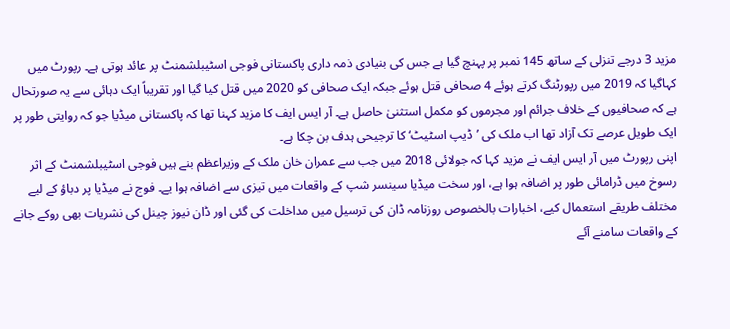مزید 3 درجے تنزلی کے ساتھ 145 نمبر پر پہنچ گیا ہے جس کی بنیادی ذمہ داری پاکستانی فوجی اسٹیبلشمنٹ پر عائد ہوتی ہے۔ رپورٹ میں کہاگیا کہ 2019 میں رپورٹنگ کرتے ہوئے 4 صحافی قتل ہوئے جبکہ ایک صحافی کو 2020 میں قتل کیا گیا اور تقریباً ایک دہائی سے یہ صورتحال ہے کہ صحافیوں کے خلاف جرائم اور مجرموں کو مکمل استثنیٰ حاصل ہے۔ آر ایس ایف کا مزید کہنا تھا کہ پاکستانی میڈیا جو کہ روایتی طور پر ایک طویل عرصے تک آزاد تھا اب ملک کی ’ڈیپ اسٹیٹ‘ کا ترجیحی ہدف بن چکا ہے۔
اپنی رپورٹ میں آر ایس ایف نے مزید کہا کہ جولائی 2018 میں جب سے عمران خان ملک کے وزیراعظم بنے ہیں فوجی اسٹیبلشمنٹ کے اثر رسوخ میں ڈرامائی طور پر اضافہ ہوا ہے، اور سخت میڈیا سینسر شپ کے واقعات میں تیزی سے اضافہ ہوا یے۔ فوج نے میڈیا پر دباؤ کے لیے مختلف طریقے استعمال کیے، اخبارات بالخصوص روزنامہ ڈان کی ترسیل میں مداخلت کی گئی اور ڈان نیوز چینل کی نشریات بھی روکے جانے کے واقعات سامنے آئے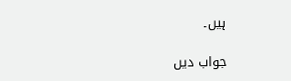ہیں۔

جواب دیں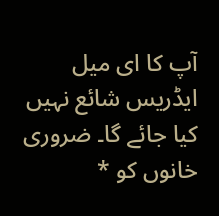آپ کا ای میل ایڈریس شائع نہیں کیا جائے گا۔ ضروری خانوں کو *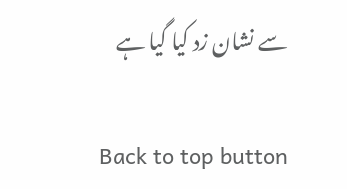سے نشان زد کیا گیا ہے

Back to top button